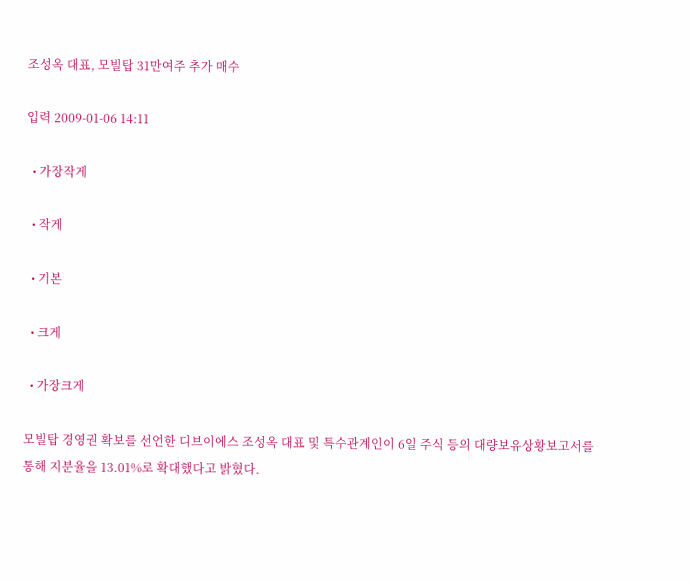조성옥 대표, 모빌탑 31만여주 추가 매수

입력 2009-01-06 14:11

  • 가장작게

  • 작게

  • 기본

  • 크게

  • 가장크게

모빌탑 경영권 확보를 선언한 디브이에스 조성옥 대표 및 특수관계인이 6일 주식 등의 대량보유상황보고서를 통해 지분율을 13.01%로 확대했다고 밝혔다.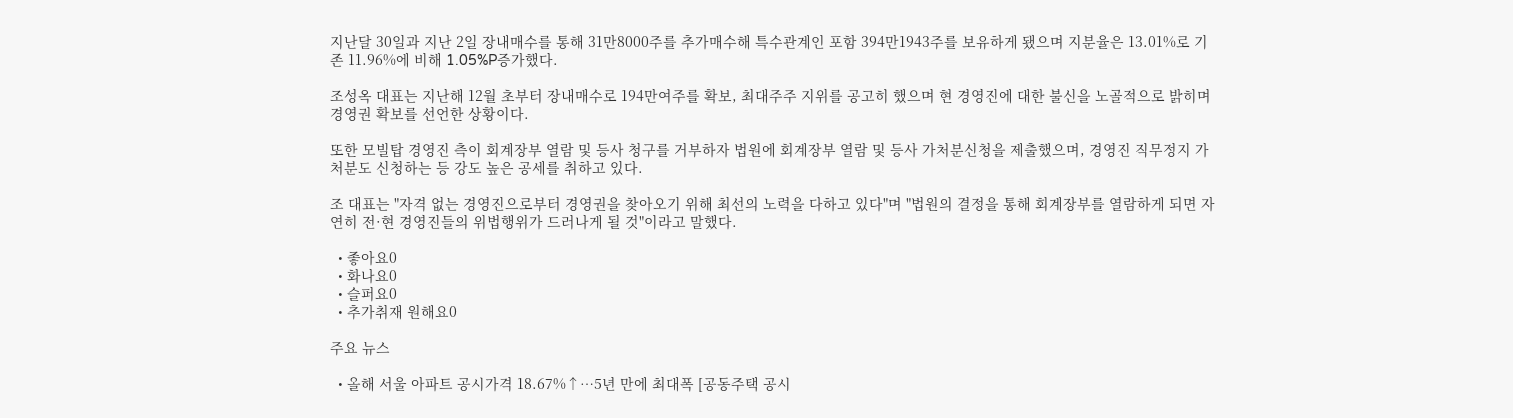지난달 30일과 지난 2일 장내매수를 통해 31만8000주를 추가매수해 특수관계인 포함 394만1943주를 보유하게 됐으며 지분율은 13.01%로 기존 11.96%에 비해 1.05%P증가했다.

조성옥 대표는 지난해 12월 초부터 장내매수로 194만여주를 확보, 최대주주 지위를 공고히 했으며 현 경영진에 대한 불신을 노골적으로 밝히며 경영권 확보를 선언한 상황이다.

또한 모빌탑 경영진 측이 회계장부 열람 및 등사 청구를 거부하자 법원에 회계장부 열람 및 등사 가처분신청을 제출했으며, 경영진 직무정지 가처분도 신청하는 등 강도 높은 공세를 취하고 있다.

조 대표는 "자격 없는 경영진으로부터 경영권을 찾아오기 위해 최선의 노력을 다하고 있다"며 "법원의 결정을 통해 회계장부를 열람하게 되면 자연히 전·현 경영진들의 위법행위가 드러나게 될 것"이라고 말했다.

  • 좋아요0
  • 화나요0
  • 슬퍼요0
  • 추가취재 원해요0

주요 뉴스

  • 올해 서울 아파트 공시가격 18.67%↑…5년 만에 최대폭 [공동주택 공시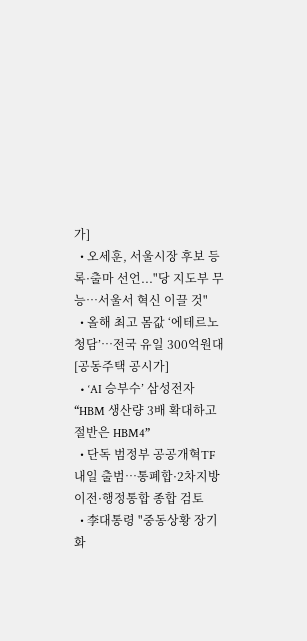가]
  • 오세훈, 서울시장 후보 등록·출마 선언..."당 지도부 무능…서울서 혁신 이끌 것"
  • 올해 최고 몸값 ‘에테르노 청담’⋯전국 유일 300억원대 [공동주택 공시가]
  • ‘AI 승부수’ 삼성전자 “HBM 생산량 3배 확대하고 절반은 HBM4”
  • 단독 범정부 공공개혁TF 내일 출범…통폐합·2차지방이전·행정통합 종합 검토
  • 李대통령 "중동상황 장기화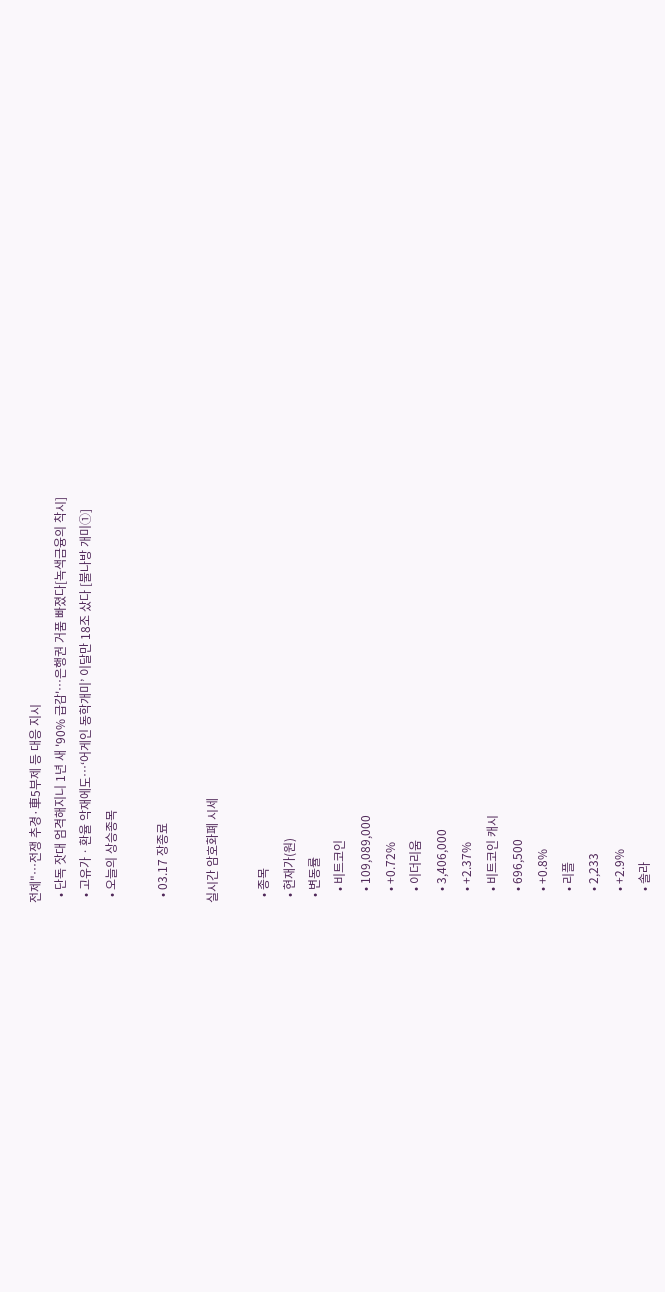전제"…전쟁 추경·車5부제 등 대응 지시
  • 단독 잣대 엄격해지니 1년 새 '90% 급감'…은행권 거품 빠졌다[녹색금융의 착시]
  • 고유가ㆍ환율 악재에도…‘어게인 동학개미’ 이달만 18조 샀다 [불나방 개미①]
  • 오늘의 상승종목

  • 03.17 장종료

실시간 암호화폐 시세

  • 종목
  • 현재가(원)
  • 변동률
    • 비트코인
    • 109,089,000
    • +0.72%
    • 이더리움
    • 3,406,000
    • +2.37%
    • 비트코인 캐시
    • 696,500
    • +0.8%
    • 리플
    • 2,233
    • +2.9%
    • 솔라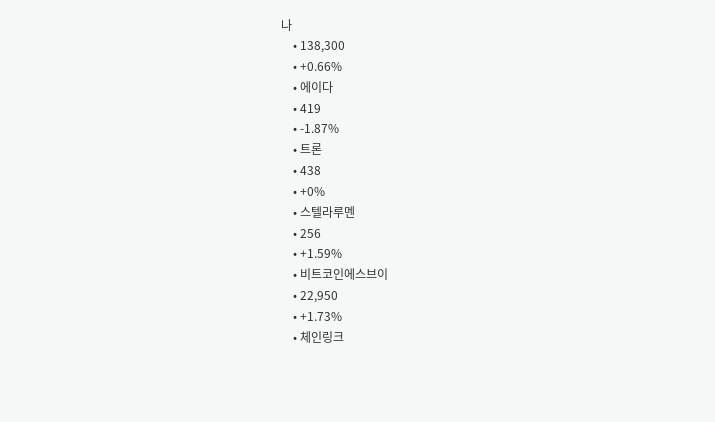나
    • 138,300
    • +0.66%
    • 에이다
    • 419
    • -1.87%
    • 트론
    • 438
    • +0%
    • 스텔라루멘
    • 256
    • +1.59%
    • 비트코인에스브이
    • 22,950
    • +1.73%
    • 체인링크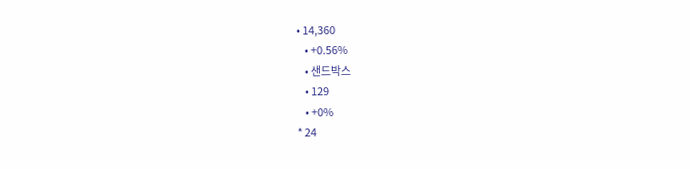• 14,360
    • +0.56%
    • 샌드박스
    • 129
    • +0%
* 24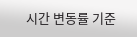시간 변동률 기준